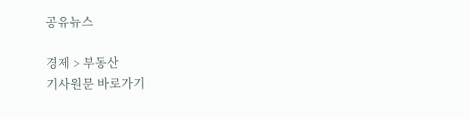공유뉴스

경제 > 부동산
기사원문 바로가기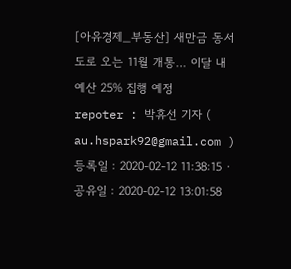[아유경제_부동산] 새만금 동서도로 오는 11월 개통… 이달 내 예산 25% 집행 예정
repoter : 박휴선 기자 ( au.hspark92@gmail.com ) 등록일 : 2020-02-12 11:38:15 · 공유일 : 2020-02-12 13:01:58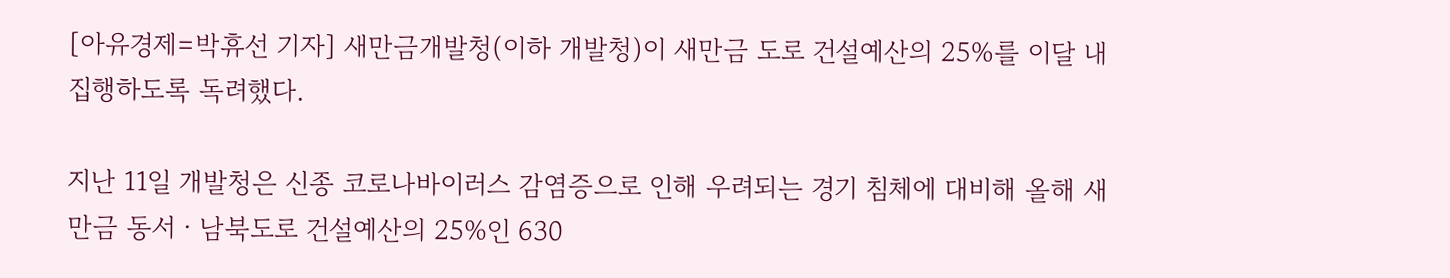[아유경제=박휴선 기자] 새만금개발청(이하 개발청)이 새만금 도로 건설예산의 25%를 이달 내 집행하도록 독려했다.

지난 11일 개발청은 신종 코로나바이러스 감염증으로 인해 우려되는 경기 침체에 대비해 올해 새만금 동서ㆍ남북도로 건설예산의 25%인 630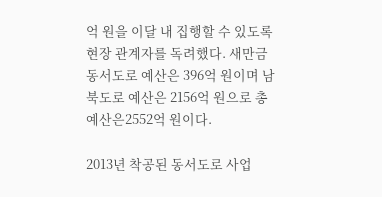억 원을 이달 내 집행할 수 있도록 현장 관계자를 독려했다. 새만금 동서도로 예산은 396억 원이며 남북도로 예산은 2156억 원으로 총예산은2552억 원이다.

2013년 착공된 동서도로 사업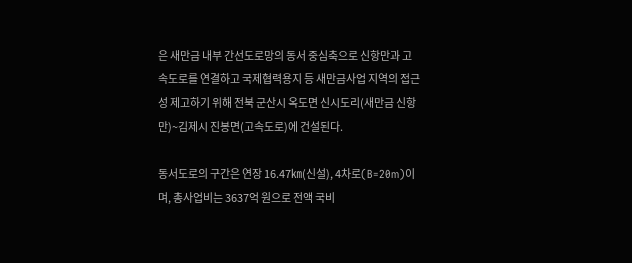은 새만금 내부 간선도로망의 동서 중심축으로 신항만과 고속도로를 연결하고 국제협력용지 등 새만금사업 지역의 접근성 제고하기 위해 전북 군산시 옥도면 신시도리(새만금 신항만)~김제시 진봉면(고속도로)에 건설된다.

동서도로의 구간은 연장 16.47㎞(신설), 4차로(B=20m)이며, 총사업비는 3637억 원으로 전액 국비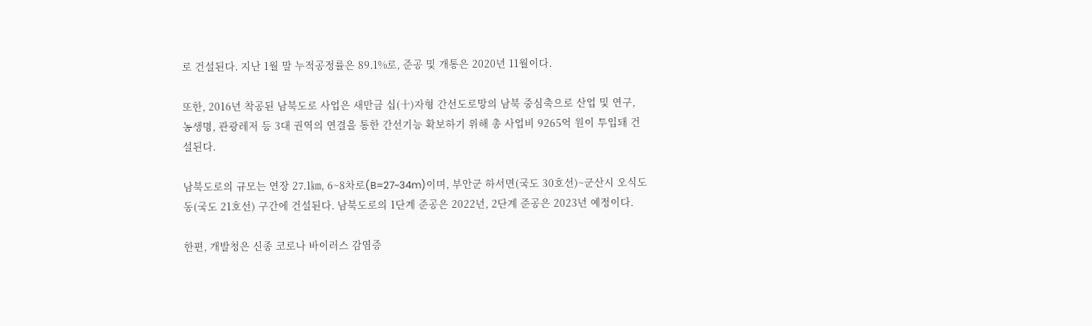로 건설된다. 지난 1월 말 누적공정률은 89.1%로, 준공 및 개통은 2020년 11월이다.

또한, 2016년 착공된 남북도로 사업은 새만금 십(十)자형 간선도로망의 남북 중심축으로 산업 및 연구, 농생명, 관광레저 등 3대 권역의 연결을 통한 간선기능 확보하기 위해 총 사업비 9265억 원이 투입돼 건설된다.

남북도로의 규모는 연장 27.1㎞, 6~8차로(B=27~34m)이며, 부안군 하서면(국도 30호선)~군산시 오식도동(국도 21호선) 구간에 건설된다. 남북도로의 1단계 준공은 2022년, 2단계 준공은 2023년 예정이다.

한편, 개발청은 신종 코로나 바이러스 감염증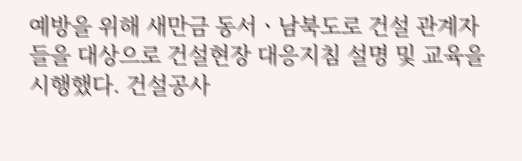예방을 위해 새만금 동서ㆍ남북도로 건설 관계자들을 대상으로 건설현장 대응지침 설명 및 교육을 시행했다. 건설공사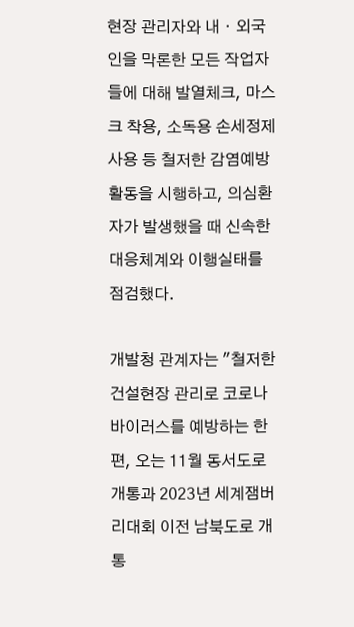현장 관리자와 내ㆍ외국인을 막론한 모든 작업자들에 대해 발열체크, 마스크 착용, 소독용 손세정제 사용 등 철저한 감염예방 활동을 시행하고, 의심환자가 발생했을 때 신속한 대응체계와 이행실태를 점검했다.

개발청 관계자는 "철저한 건설현장 관리로 코로나 바이러스를 예방하는 한편, 오는 11월 동서도로 개통과 2023년 세계잼버리대회 이전 남북도로 개통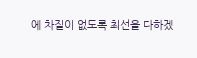에 차질이 없도록 최선을 다하겠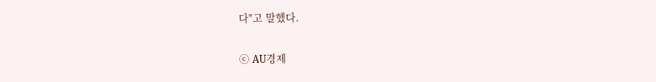다"고 말했다.

ⓒ AU경제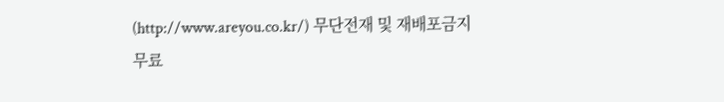(http://www.areyou.co.kr/) 무단전재 및 재배포금지
무료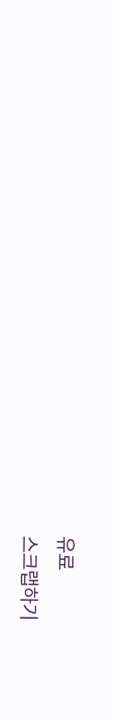유료
스크랩하기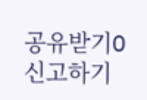공유받기O 신고하기